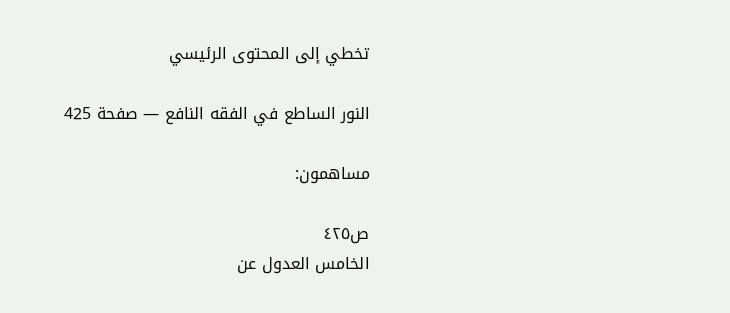تخطي إلى المحتوى الرئيسي

النور الساطع في الفقه النافع — صفحة 425

مساهمون:

ص٤٢٥
الخامس العدول عن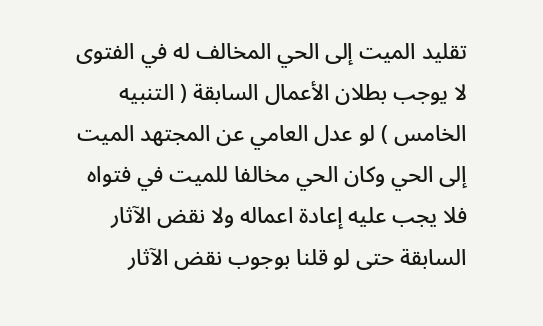تقليد الميت إلى الحي المخالف له في الفتوى لا يوجب بطلان الأعمال السابقة ( التنبيه الخامس ) لو عدل العامي عن المجتهد الميت إلى الحي وكان الحي مخالفا للميت في فتواه فلا يجب عليه إعادة اعماله ولا نقض الآثار السابقة حتى لو قلنا بوجوب نقض الآثار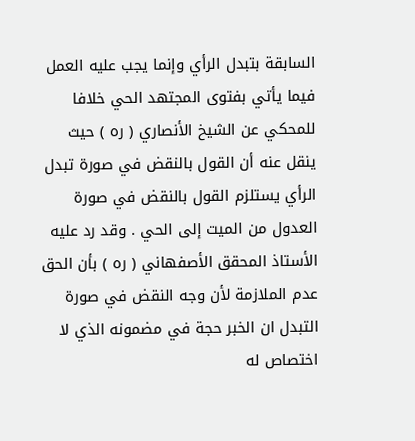السابقة بتبدل الرأي وإنما يجب عليه العمل فيما يأتي بفتوى المجتهد الحي خلافا للمحكي عن الشيخ الأنصاري ( ره ) حيث ينقل عنه أن القول بالنقض في صورة تبدل الرأي يستلزم القول بالنقض في صورة العدول من الميت إلى الحي . وقد رد عليه الأستاذ المحقق الأصفهاني ( ره ) بأن الحق عدم الملازمة لأن وجه النقض في صورة التبدل ان الخبر حجة في مضمونه الذي لا اختصاص له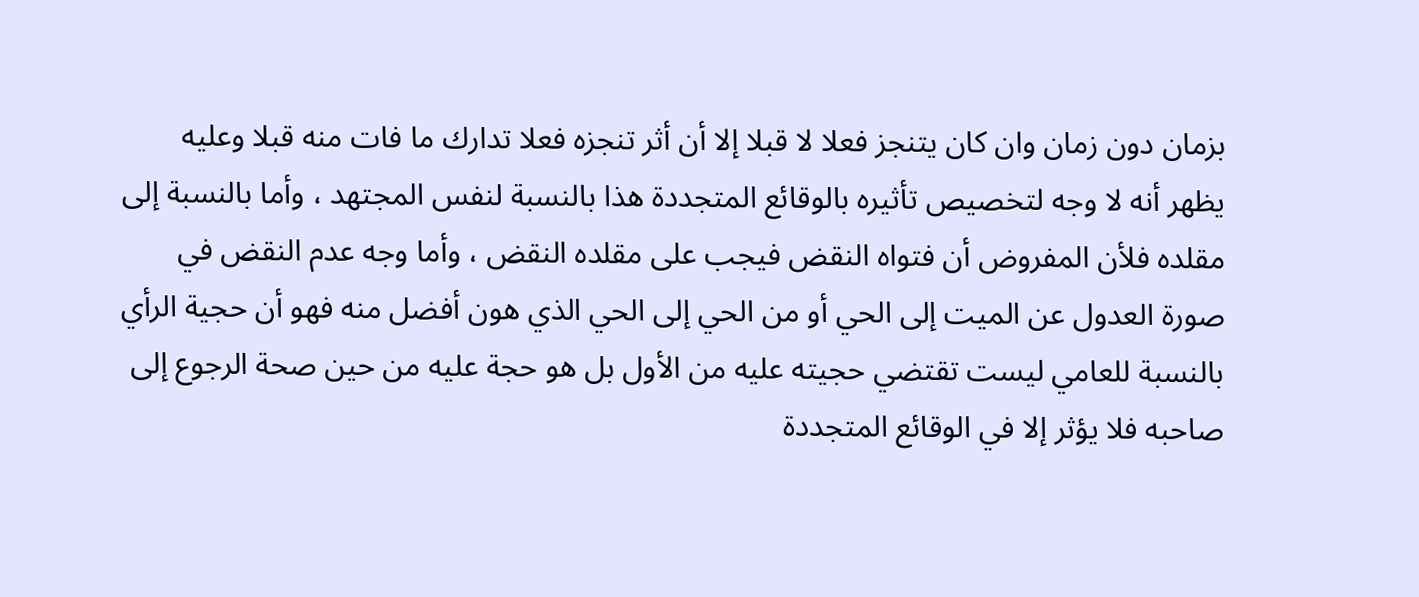بزمان دون زمان وان كان يتنجز فعلا لا قبلا إلا أن أثر تنجزه فعلا تدارك ما فات منه قبلا وعليه يظهر أنه لا وجه لتخصيص تأثيره بالوقائع المتجددة هذا بالنسبة لنفس المجتهد ، وأما بالنسبة إلى مقلده فلأن المفروض أن فتواه النقض فيجب على مقلده النقض ، وأما وجه عدم النقض في صورة العدول عن الميت إلى الحي أو من الحي إلى الحي الذي هون أفضل منه فهو أن حجية الرأي بالنسبة للعامي ليست تقتضي حجيته عليه من الأول بل هو حجة عليه من حين صحة الرجوع إلى صاحبه فلا يؤثر إلا في الوقائع المتجددة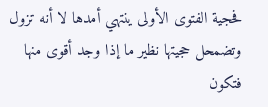فحجية الفتوى الأولى ينتهي أمدها لا أنه تزول وتضمحل حجيتها نظير ما إذا وجد أقوى منها فتكون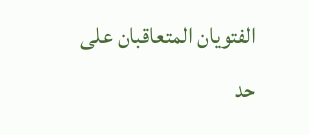الفتويان المتعاقبان على حد